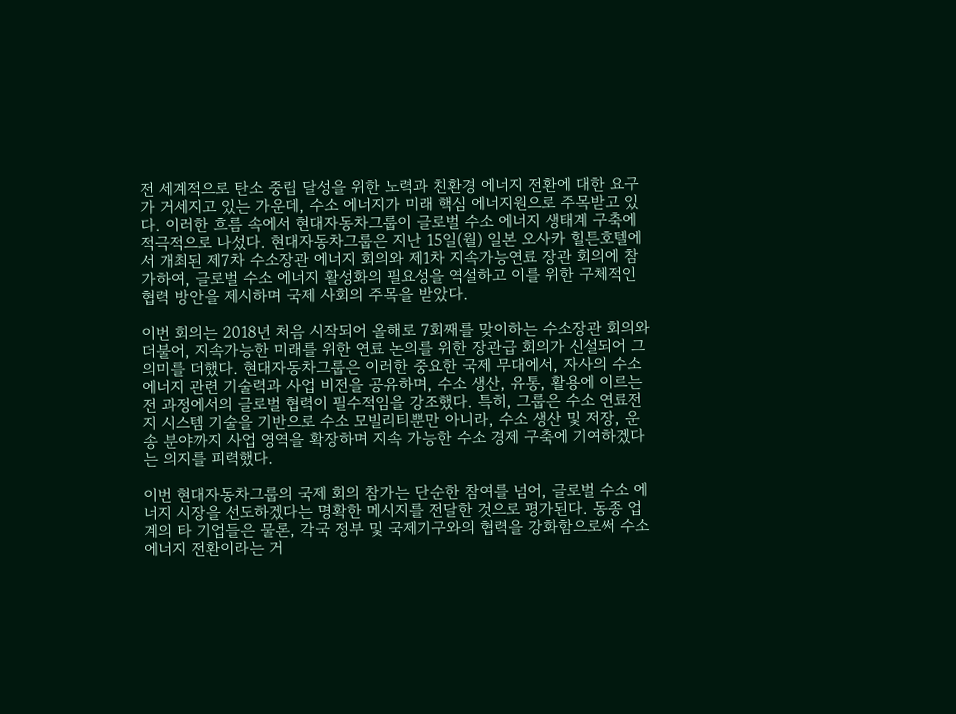전 세계적으로 탄소 중립 달성을 위한 노력과 친환경 에너지 전환에 대한 요구가 거세지고 있는 가운데, 수소 에너지가 미래 핵심 에너지원으로 주목받고 있다. 이러한 흐름 속에서 현대자동차그룹이 글로벌 수소 에너지 생태계 구축에 적극적으로 나섰다. 현대자동차그룹은 지난 15일(월) 일본 오사카 힐튼호텔에서 개최된 제7차 수소장관 에너지 회의와 제1차 지속가능연료 장관 회의에 참가하여, 글로벌 수소 에너지 활성화의 필요성을 역설하고 이를 위한 구체적인 협력 방안을 제시하며 국제 사회의 주목을 받았다.

이번 회의는 2018년 처음 시작되어 올해로 7회째를 맞이하는 수소장관 회의와 더불어, 지속가능한 미래를 위한 연료 논의를 위한 장관급 회의가 신설되어 그 의미를 더했다. 현대자동차그룹은 이러한 중요한 국제 무대에서, 자사의 수소 에너지 관련 기술력과 사업 비전을 공유하며, 수소 생산, 유통, 활용에 이르는 전 과정에서의 글로벌 협력이 필수적임을 강조했다. 특히, 그룹은 수소 연료전지 시스템 기술을 기반으로 수소 모빌리티뿐만 아니라, 수소 생산 및 저장, 운송 분야까지 사업 영역을 확장하며 지속 가능한 수소 경제 구축에 기여하겠다는 의지를 피력했다.

이번 현대자동차그룹의 국제 회의 참가는 단순한 참여를 넘어, 글로벌 수소 에너지 시장을 선도하겠다는 명확한 메시지를 전달한 것으로 평가된다. 동종 업계의 타 기업들은 물론, 각국 정부 및 국제기구와의 협력을 강화함으로써 수소 에너지 전환이라는 거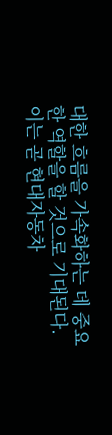대한 흐름을 가속화하는 데 중요한 역할을 할 것으로 기대된다. 이는 곧 현대자동차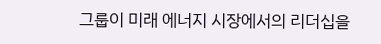그룹이 미래 에너지 시장에서의 리더십을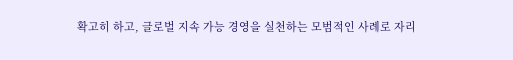확고히 하고, 글로벌 지속 가능 경영을 실천하는 모범적인 사례로 자리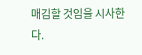매김할 것임을 시사한다.